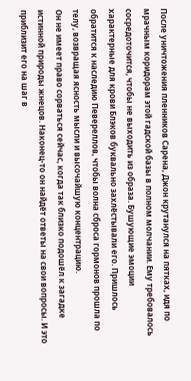После уничтожения пленников Сарена, Джон крутанулся на пятках, идя по мрачным коридорам этой гадской базы в полном молчании. Ему требовалось сосредоточится, чтобы не выходить из образа. Бушующие эмоции характерные для крови Блэков буквально захлёстывали его. Пришлось обратится к наследию Певереллов, чтобы волна сброса гормонов прошла по телу, возвращая ясность мысли и высочайшую концентрацию.
Он не имеет право сорваться сейчас, когда так близко подошёл к загадке истинной природы жнецов. Наконец-то он найдёт ответы на свои вопросы. И это приблизит его на шаг в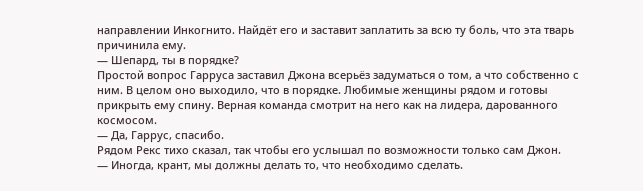направлении Инкогнито. Найдёт его и заставит заплатить за всю ту боль, что эта тварь причинила ему.
— Шепард, ты в порядке?
Простой вопрос Гарруса заставил Джона всерьёз задуматься о том, а что собственно с ним. В целом оно выходило, что в порядке. Любимые женщины рядом и готовы прикрыть ему спину. Верная команда смотрит на него как на лидера, дарованного космосом.
— Да, Гаррус, спасибо.
Рядом Рекс тихо сказал, так чтобы его услышал по возможности только сам Джон.
— Иногда, крант, мы должны делать то, что необходимо сделать.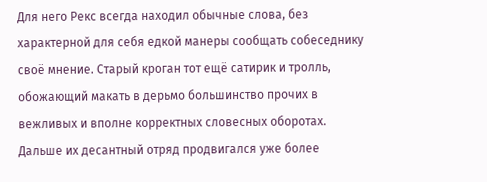Для него Рекс всегда находил обычные слова, без характерной для себя едкой манеры сообщать собеседнику своё мнение. Старый кроган тот ещё сатирик и тролль, обожающий макать в дерьмо большинство прочих в вежливых и вполне корректных словесных оборотах.
Дальше их десантный отряд продвигался уже более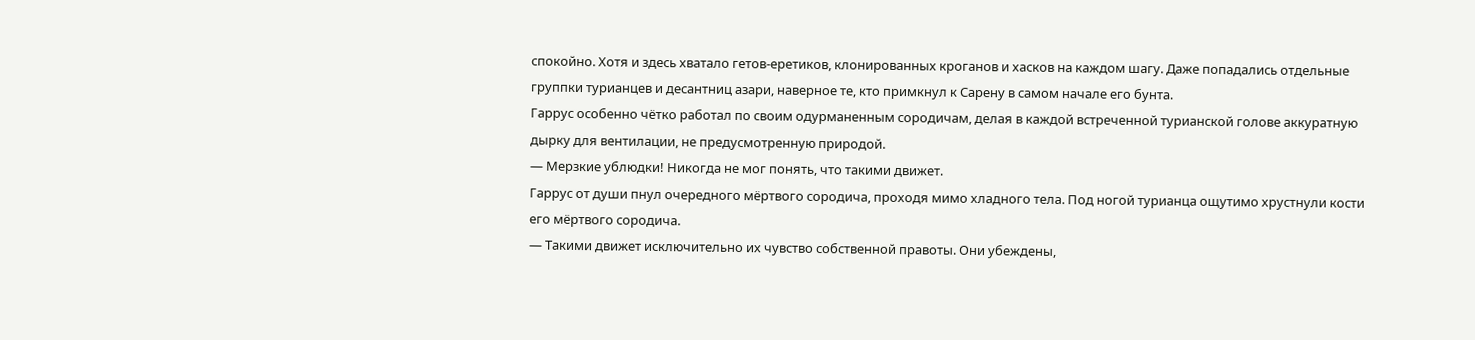спокойно. Хотя и здесь хватало гетов-еретиков, клонированных кроганов и хасков на каждом шагу. Даже попадались отдельные группки турианцев и десантниц азари, наверное те, кто примкнул к Сарену в самом начале его бунта.
Гаррус особенно чётко работал по своим одурманенным сородичам, делая в каждой встреченной турианской голове аккуратную дырку для вентилации, не предусмотренную природой.
— Мерзкие ублюдки! Никогда не мог понять, что такими движет.
Гаррус от души пнул очередного мёртвого сородича, проходя мимо хладного тела. Под ногой турианца ощутимо хрустнули кости его мёртвого сородича.
— Такими движет исключительно их чувство собственной правоты. Они убеждены,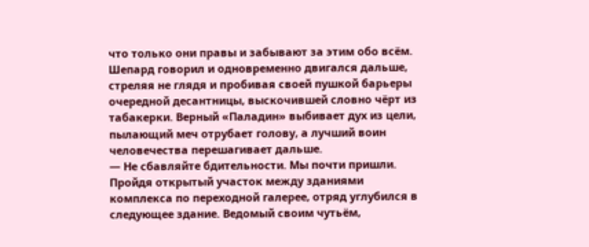что только они правы и забывают за этим обо всём.
Шепард говорил и одновременно двигался дальше, стреляя не глядя и пробивая своей пушкой барьеры очередной десантницы, выскочившей словно чёрт из табакерки. Верный «Паладин» выбивает дух из цели, пылающий меч отрубает голову, а лучший воин человечества перешагивает дальше.
— Не сбавляйте бдительности. Мы почти пришли.
Пройдя открытый участок между зданиями комплекса по переходной галерее, отряд углубился в следующее здание. Ведомый своим чутьём,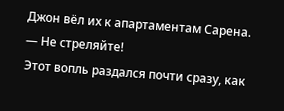Джон вёл их к апартаментам Сарена.
— Не стреляйте!
Этот вопль раздался почти сразу, как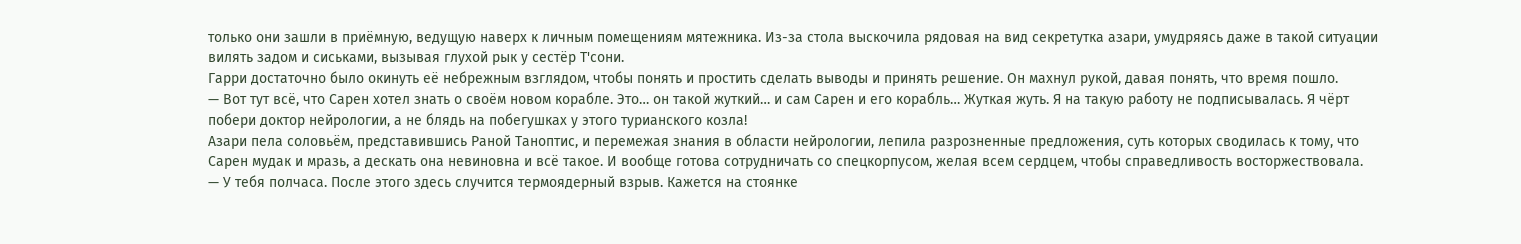только они зашли в приёмную, ведущую наверх к личным помещениям мятежника. Из-за стола выскочила рядовая на вид секретутка азари, умудряясь даже в такой ситуации вилять задом и сиськами, вызывая глухой рык у сестёр Т'сони.
Гарри достаточно было окинуть её небрежным взглядом, чтобы понять и простить сделать выводы и принять решение. Он махнул рукой, давая понять, что время пошло.
— Вот тут всё, что Сарен хотел знать о своём новом корабле. Это… он такой жуткий… и сам Сарен и его корабль… Жуткая жуть. Я на такую работу не подписывалась. Я чёрт побери доктор нейрологии, а не блядь на побегушках у этого турианского козла!
Азари пела соловьём, представившись Раной Таноптис, и перемежая знания в области нейрологии, лепила разрозненные предложения, суть которых сводилась к тому, что Сарен мудак и мразь, а дескать она невиновна и всё такое. И вообще готова сотрудничать со спецкорпусом, желая всем сердцем, чтобы справедливость восторжествовала.
— У тебя полчаса. После этого здесь случится термоядерный взрыв. Кажется на стоянке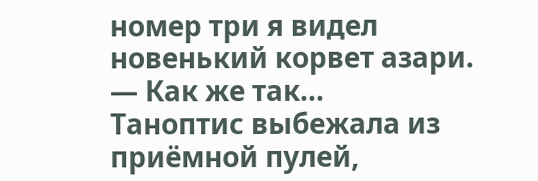номер три я видел новенький корвет азари.
— Как же так…
Таноптис выбежала из приёмной пулей,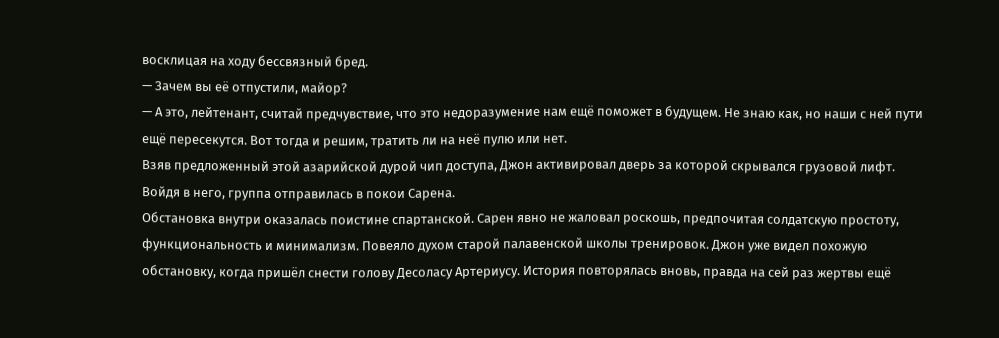восклицая на ходу бессвязный бред.
— Зачем вы её отпустили, майор?
— А это, лейтенант, считай предчувствие, что это недоразумение нам ещё поможет в будущем. Не знаю как, но наши с ней пути ещё пересекутся. Вот тогда и решим, тратить ли на неё пулю или нет.
Взяв предложенный этой азарийской дурой чип доступа, Джон активировал дверь за которой скрывался грузовой лифт. Войдя в него, группа отправилась в покои Сарена.
Обстановка внутри оказалась поистине спартанской. Сарен явно не жаловал роскошь, предпочитая солдатскую простоту, функциональность и минимализм. Повеяло духом старой палавенской школы тренировок. Джон уже видел похожую обстановку, когда пришёл снести голову Десоласу Артериусу. История повторялась вновь, правда на сей раз жертвы ещё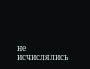не исчислялись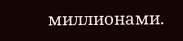миллионами.